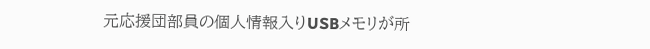元応援団部員の個人情報入りUSBメモリが所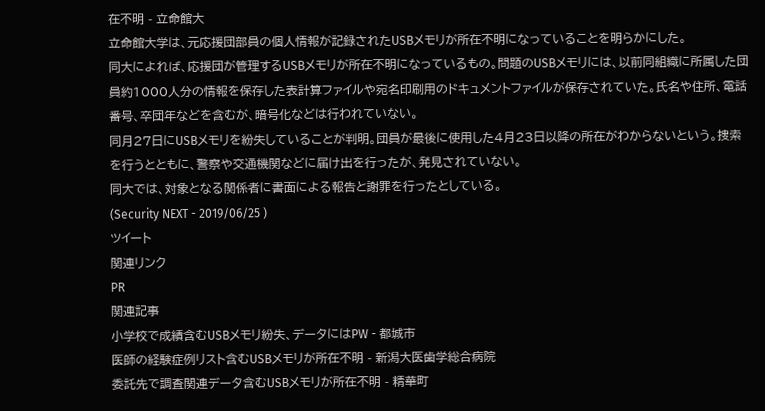在不明 - 立命館大
立命館大学は、元応援団部員の個人情報が記録されたUSBメモリが所在不明になっていることを明らかにした。
同大によれば、応援団が管理するUSBメモリが所在不明になっているもの。問題のUSBメモリには、以前同組織に所属した団員約1000人分の情報を保存した表計算ファイルや宛名印刷用のドキュメントファイルが保存されていた。氏名や住所、電話番号、卒団年などを含むが、暗号化などは行われていない。
同月27日にUSBメモリを紛失していることが判明。団員が最後に使用した4月23日以降の所在がわからないという。捜索を行うとともに、警察や交通機関などに届け出を行ったが、発見されていない。
同大では、対象となる関係者に書面による報告と謝罪を行ったとしている。
(Security NEXT - 2019/06/25 )
ツイート
関連リンク
PR
関連記事
小学校で成績含むUSBメモリ紛失、データにはPW - 都城市
医師の経験症例リスト含むUSBメモリが所在不明 - 新潟大医歯学総合病院
委託先で調査関連データ含むUSBメモリが所在不明 - 精華町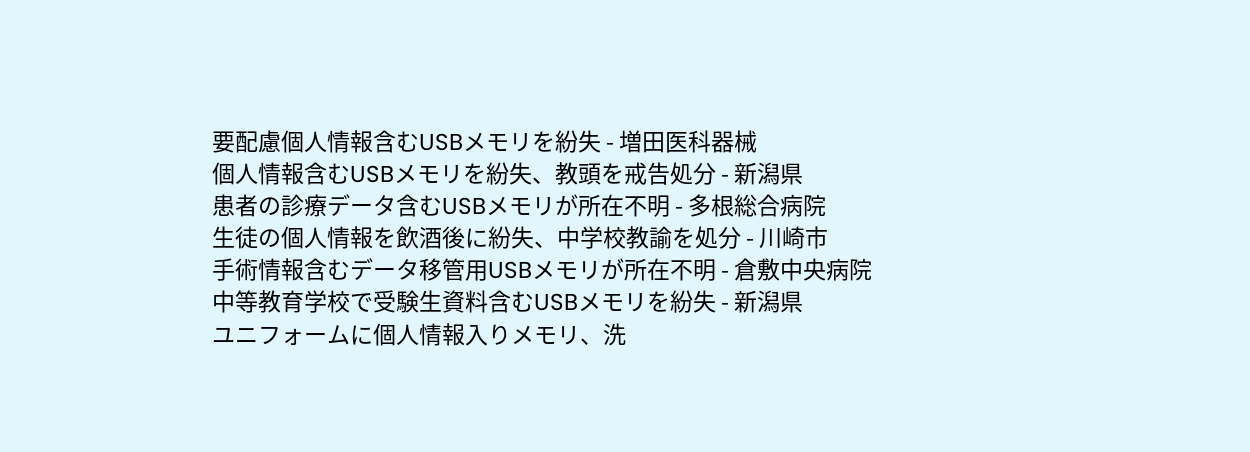要配慮個人情報含むUSBメモリを紛失 - 増田医科器械
個人情報含むUSBメモリを紛失、教頭を戒告処分 - 新潟県
患者の診療データ含むUSBメモリが所在不明 - 多根総合病院
生徒の個人情報を飲酒後に紛失、中学校教諭を処分 - 川崎市
手術情報含むデータ移管用USBメモリが所在不明 - 倉敷中央病院
中等教育学校で受験生資料含むUSBメモリを紛失 - 新潟県
ユニフォームに個人情報入りメモリ、洗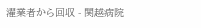濯業者から回収 - 関越病院